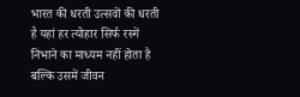भारत की धरती उत्सवों की धरती है यहां हर त्योहार सिर्फ रस्में निभाने का माध्यम नहीं होता है बल्कि उसमें जीवन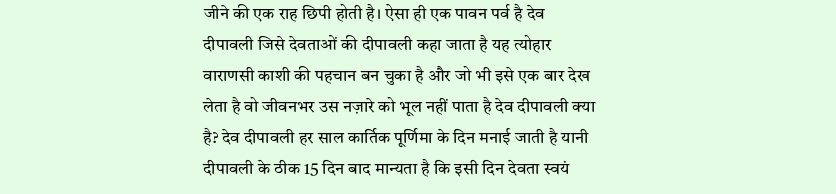जीने की एक राह छिपी होती है। ऐसा ही एक पावन पर्व है देव दीपावली जिसे देवताओं की दीपावली कहा जाता है यह त्योहार वाराणसी काशी की पहचान बन चुका है और जो भी इसे एक बार देख लेता है वो जीवनभर उस नज़ारे को भूल नहीं पाता है देव दीपावली क्या है? देव दीपावली हर साल कार्तिक पूर्णिमा के दिन मनाई जाती है यानी दीपावली के ठीक 15 दिन बाद मान्यता है कि इसी दिन देवता स्वयं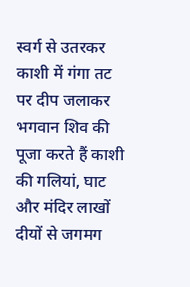स्वर्ग से उतरकर काशी में गंगा तट पर दीप जलाकर भगवान शिव की पूजा करते हैं काशी की गलियां, घाट और मंदिर लाखों दीयों से जगमग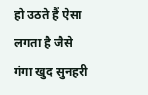हो उठते हैं ऐसा लगता है जैसे गंगा खुद सुनहरी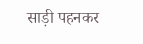साड़ी पहनकर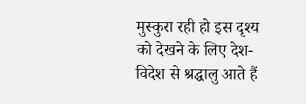मुस्कुरा रही हो इस दृश्य को देखने के लिए देश- विदेश से श्रद्धालु आते हैं